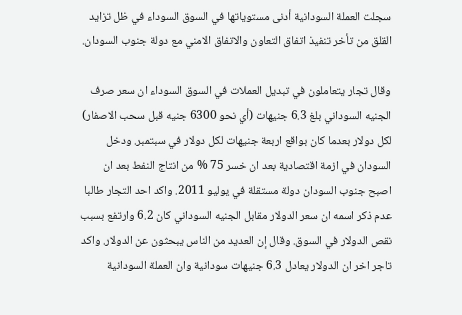سجلت العملة السودانية أدنى مستوياتها في السوق السوداء في ظل تزايد القلق من تأخر تنفيذ اتفاق التعاون والاتفاق الامني مع دولة جنوب السودان.

وقال تجار يتعاملون في تبديل العملات في السوق السوداء ان سعر صرف الجنيه السوداني بلغ 6.3 جنيهات (أي نحو 6300 جنيه قبل سحب الاصفار) لكل دولار بعدما كان بواقع اربعة جنيهات لكل دولار في سبتمبر. ودخل السودان في ازمة اقتصادية بعد ان خسر 75 % من انتاج النفط بعد ان اصبح جنوب السودان دولة مستقلة في يوليو 2011. واكد احد التجار طالبا عدم ذكر اسمه ان سعر الدولار مقابل الجنيه السوداني كان 6.2 وارتفع بسبب نقص الدولار في السوق. وقال إن العديد من الناس يبحثون عن الدولار. واكد تاجر اخر ان الدولار يعادل 6.3 جنيهات سودانية وان العملة السودانية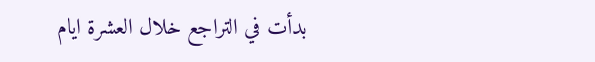بدأت في التراجع خلال العشرة ايام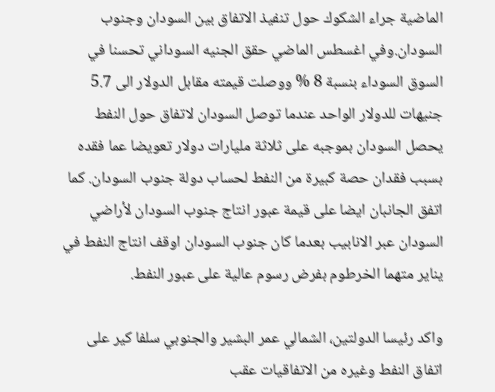الماضية جراء الشكوك حول تنفيذ الاتفاق بين السودان وجنوب السودان.وفي اغسطس الماضي حقق الجنيه السوداني تحسنا في السوق السوداء بنسبة 8 % ووصلت قيمته مقابل الدولار الى 5.7 جنيهات للدولار الواحد عندما توصل السودان لاتفاق حول النفط يحصل السودان بموجبه على ثلاثة مليارات دولار تعويضا عما فقده بسبب فقدان حصة كبيرة من النفط لحساب دولة جنوب السودان. كما اتفق الجانبان ايضا على قيمة عبور انتاج جنوب السودان لأراضي السودان عبر الانابيب بعدما كان جنوب السودان اوقف انتاج النفط في يناير متهما الخرطوم بفرض رسوم عالية على عبور النفط.

واكد رئيسا الدولتين، الشمالي عمر البشير والجنوبي سلفا كير على اتفاق النفط وغيره من الاتفاقيات عقب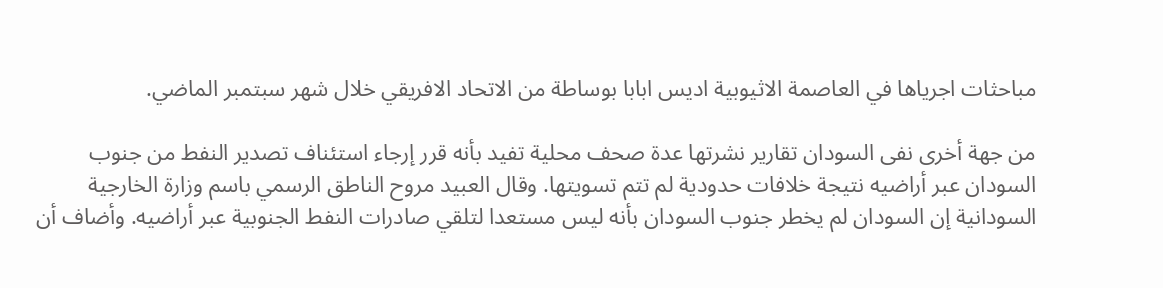مباحثات اجرياها في العاصمة الاثيوبية اديس ابابا بوساطة من الاتحاد الافريقي خلال شهر سبتمبر الماضي.

من جهة أخرى نفى السودان تقارير نشرتها عدة صحف محلية تفيد بأنه قرر إرجاء استئناف تصدير النفط من جنوب السودان عبر أراضيه نتيجة خلافات حدودية لم تتم تسويتها. وقال العبيد مروح الناطق الرسمي باسم وزارة الخارجية السودانية إن السودان لم يخطر جنوب السودان بأنه ليس مستعدا لتلقي صادرات النفط الجنوبية عبر أراضيه. وأضاف أن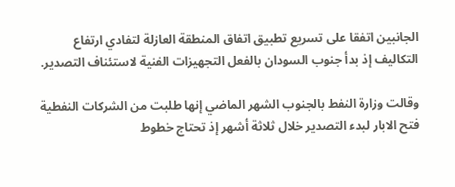الجانبين اتفقا على تسريع تطبيق اتفاق المنطقة العازلة لتفادي ارتفاع التكاليف إذ بدأ جنوب السودان بالفعل التجهيزات الفنية لاستئناف التصدير.

وقالت وزارة النفط بالجنوب الشهر الماضي إنها طلبت من الشركات النفطية فتح الابار لبدء التصدير خلال ثلاثة أشهر إذ تحتاج خطوط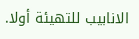الانابيب للتهيئة أولا.